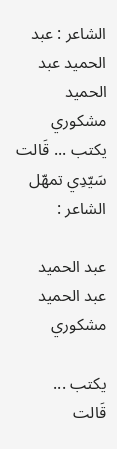الشاعر : عبد الحميد عبد الحميد مشكوري يكتب ... قَالت سَيّدِي تمهّل
الشاعر :

عبد الحميد عبد الحميد مشكوري

يكتب ...
قَالت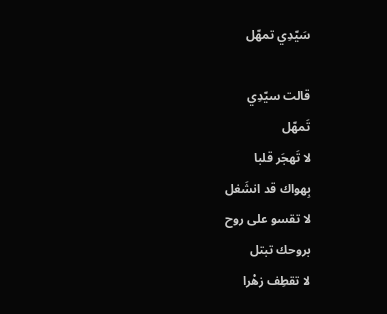سَيّدِي تمهّل

قالت سيّدِي
تَمهّل
لا تَهجَر قلبا
بِهواك قد انشَغل
لا تقسو على روح
بروحك تبتل
لا تقطِف زهْرا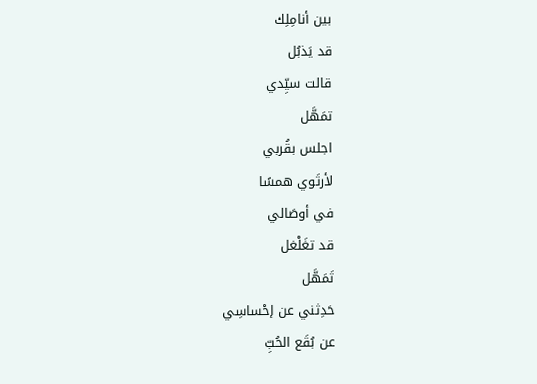بين أنامِلِك
قد يَذبُل
قالت سيِّدي
تمَهَّل
اجلس بقُربي
لأرتَوي همسًا
في أوصَالي
قد تغَلْغل
تَمَهَّل
حَدِثني عن إحْساسِي
عن بُقَع الحُبِّ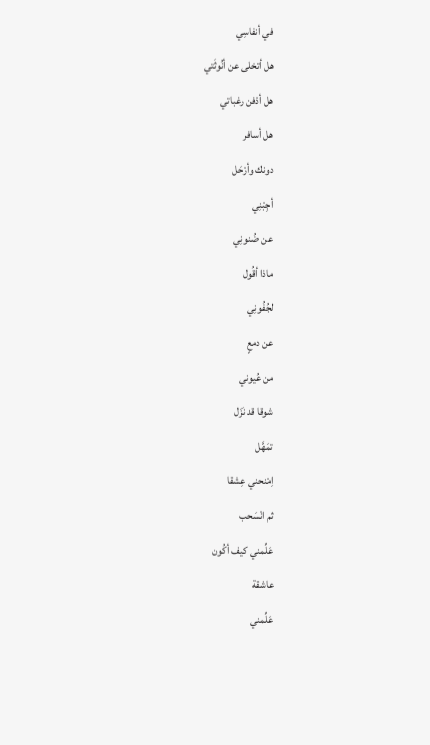في أنفاسِي
هل أتخلى عن أنُوثَتي
هل أدْفن رغباتي
هل أسافر
دونك وأرْحَل
أجِبْنِي
عن ضُنونِي
ماذا أقُول
لجُفُونِي
عن دمعٍ
من عُيوني
شوقا قد نَزَل
تمَهَّل
اِمْنحني عِشقا
ثم انْسَحب
عَلِّمني كيف أكُون
عاشقة
عَلِّمني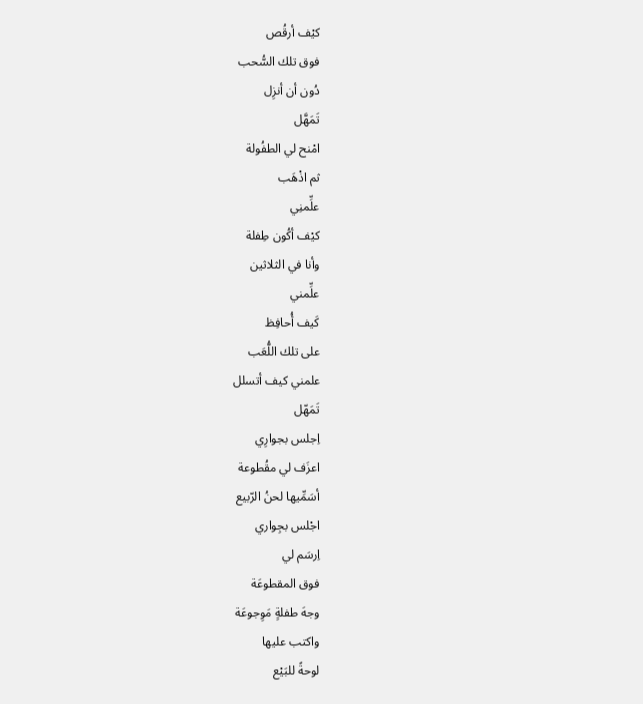كيْف أرقُص
فوق تلك السُّحب
دُون أن أنزِل
تَمَهَّل
امْنح لي الطفُولة
ثم اذْهَب
علِّمنِي
كيْف أكُون طِفلة
وأنا في الثلاثين
علِّمني
كَيف أُحافِظ
على تلك اللُّعَب
علمني كيف أتسلل
تَمَهّل
اِجلس بجوارِي
اعزَف لي مقُطوعة
أسَمِّيها لحنُ الرّبيع
اجْلس بجِواري
اِرسَم لي
فوق المقطوعَة
وجهَ طفلةٍ مَوِجوعَة
واكتب عليها
لوحةً للبَيْع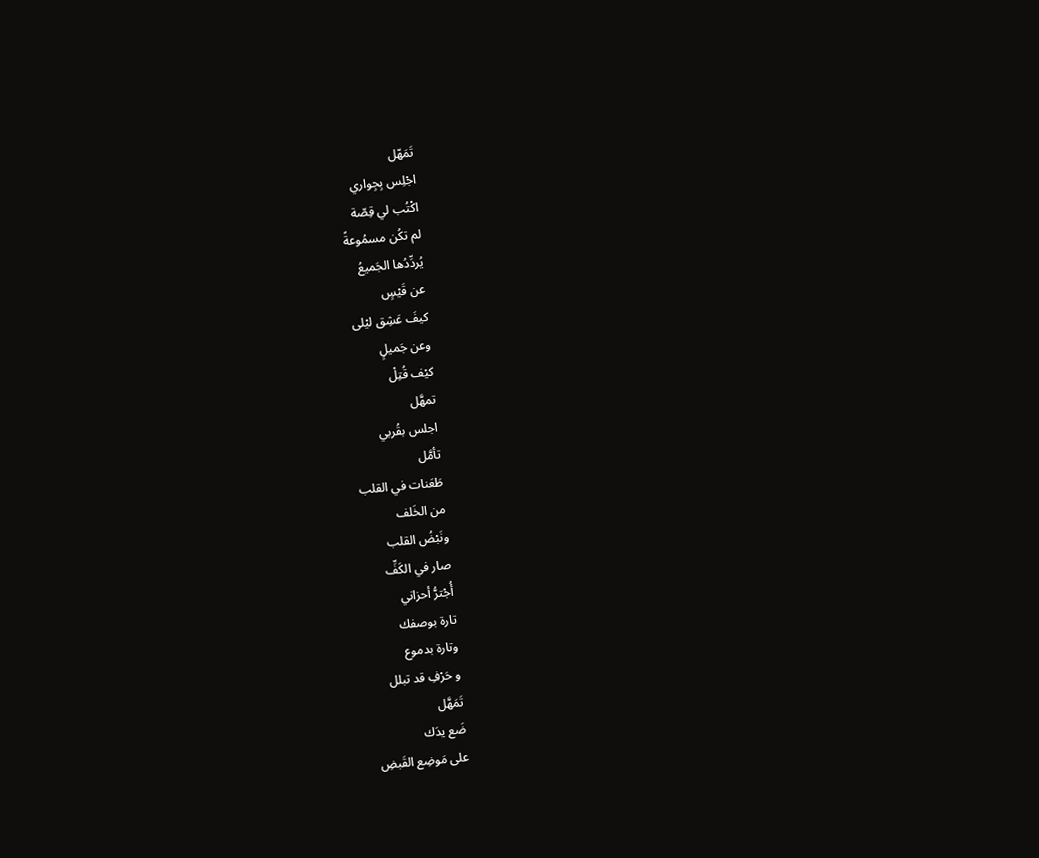تَمَهّل
اجْلِس بِجِواري
اكْتُب لي قِصّة
لم تكُن مسمُوعةً
يُردِّدُها الجَميعُ
عن قَيْسٍ
كيفَ عَشِق ليْلى
وعن جَميلٍ
كيْف قُتِلْ
تمهَّل
اجلس بقُربي
تأمَّل
طَعَنات في القلب
من الخَلف
ونَبْضُ القلب
صار في الكَفِّ
أُجْترُّ أحزاني
تارة بوصفك
وتارة بدموع
و حَرْفِ قد تبلل
تَمَهَّل
ضَع يدَك
على مَوضِع القَبضِ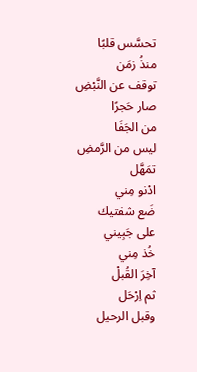تحسَّس قلبًا
منذُ زمَن
توقف عن النَّبْضِ
صار حَجرًا
من الجَفَا
ليس من الرَّمضِ
تمَهَّل
ادْنو مِني
ضَع شفتيك
على جَبِيني
خُذ مِني
آخِرَ القُبلْ
ثم اِرْحَل
وقبل الرحيل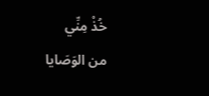خُذْ مِنِّي
من الوَصَايا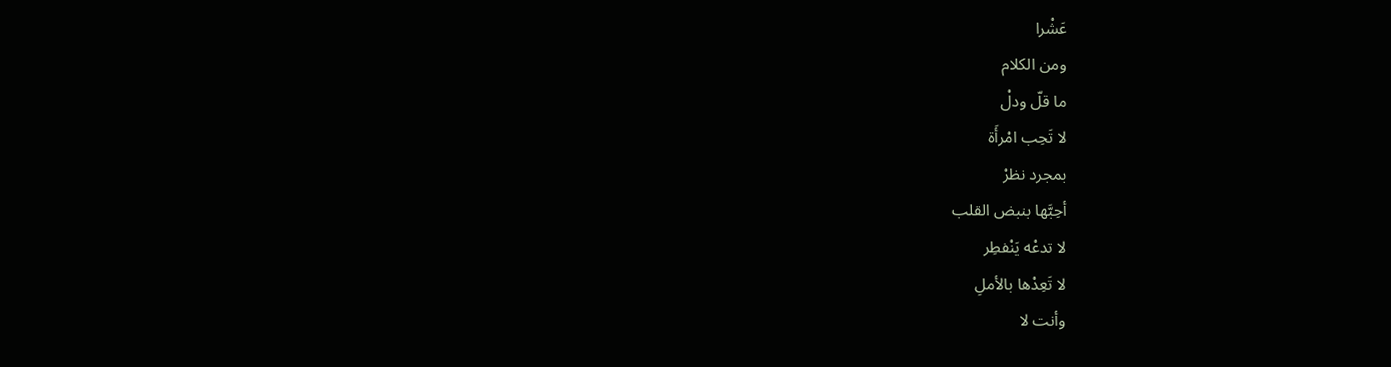عَشْرا
ومن الكلام
ما قلّ ودلْ
لا تَحِب امْرأَة
بمجرد نظرْ
أحِبَّها بنبض القلب
لا تدعْه يَنْفطِر
لا تَعِدْها بالأملِ
وأنت لا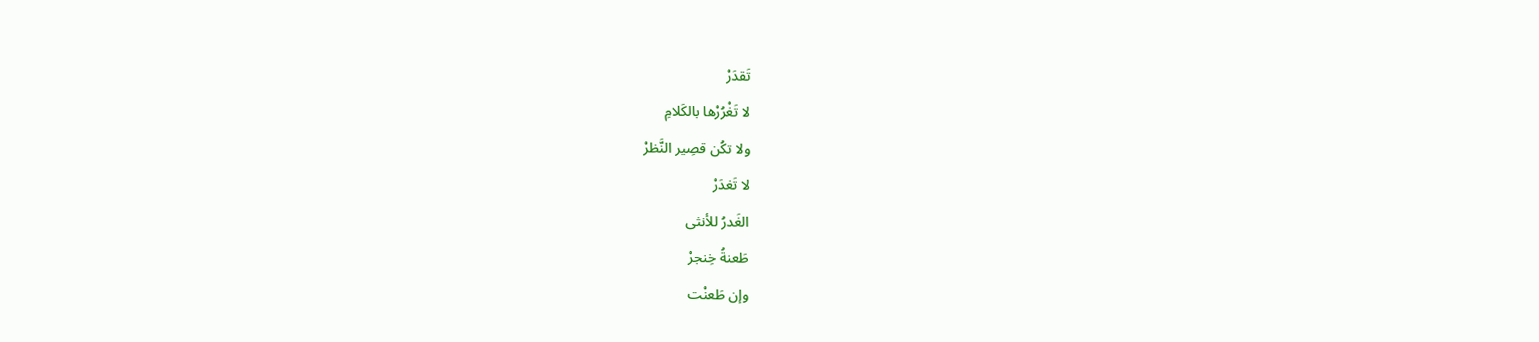تَقدَرْ
لا تَغْرُرْها بالكَلامِ
ولا تكُن قصِير النَّظرْ
لا تَغدَرْ
الغَدرُ للأنثى
طَعنةُ خِنجرْ
وإن طَعنْت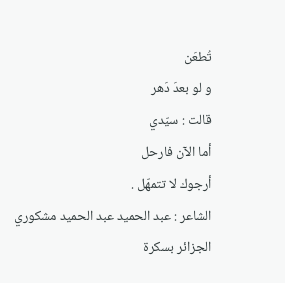تُطعَن
و لو بعدَ دَهر
قالت : سيّدي
أما الآن فارحل
أرجوك لا تتمهّل .
الشاعر : عبد الحميد عبد الحميد مشكوري
الجزائر بسكرة